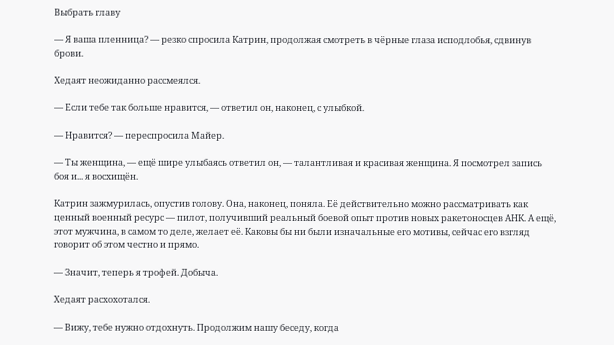Выбрать главу

— Я ваша пленница? — резко спросила Катрин, продолжая смотреть в чёрные глаза исподлобья, сдвинув брови.

Хедаят неожиданно рассмеялся.

— Если тебе так больше нравится, — ответил он, наконец, с улыбкой.

— Нравится? — переспросила Майер.

— Ты женщина, — ещё шире улыбаясь ответил он, — талантливая и красивая женщина. Я посмотрел запись боя и... я восхищён.

Катрин зажмурилась, опустив голову. Она, наконец, поняла. Её действительно можно рассматривать как ценный военный ресурс — пилот, получивший реальный боевой опыт против новых ракетоносцев АНК. А ещё, этот мужчина, в самом то деле, желает её. Каковы бы ни были изначальные его мотивы, сейчас его взгляд говорит об этом честно и прямо.

— Значит, теперь я трофей. Добыча.

Хедаят расхохотался.

— Вижу, тебе нужно отдохнуть. Продолжим нашу беседу, когда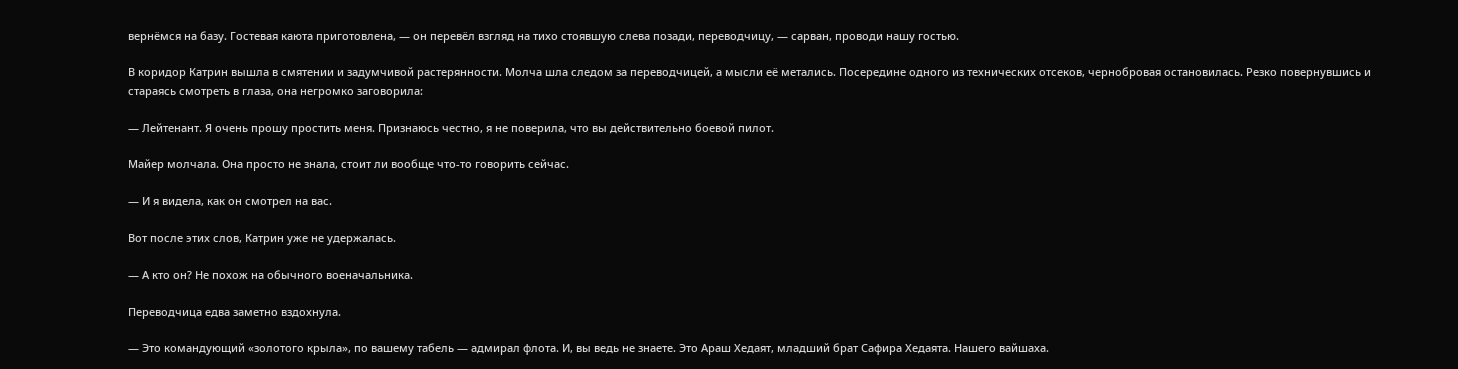вернёмся на базу. Гостевая каюта приготовлена, — он перевёл взгляд на тихо стоявшую слева позади, переводчицу, — сарван, проводи нашу гостью.

В коридор Катрин вышла в смятении и задумчивой растерянности. Молча шла следом за переводчицей, а мысли её метались. Посередине одного из технических отсеков, чернобровая остановилась. Резко повернувшись и стараясь смотреть в глаза, она негромко заговорила:

— Лейтенант. Я очень прошу простить меня. Признаюсь честно, я не поверила, что вы действительно боевой пилот.

Майер молчала. Она просто не знала, стоит ли вообще что-то говорить сейчас.

— И я видела, как он смотрел на вас.

Вот после этих слов, Катрин уже не удержалась.

— А кто он? Не похож на обычного военачальника.

Переводчица едва заметно вздохнула.

— Это командующий «золотого крыла», по вашему табель — адмирал флота. И, вы ведь не знаете. Это Араш Хедаят, младший брат Сафира Хедаята. Нашего вайшаха.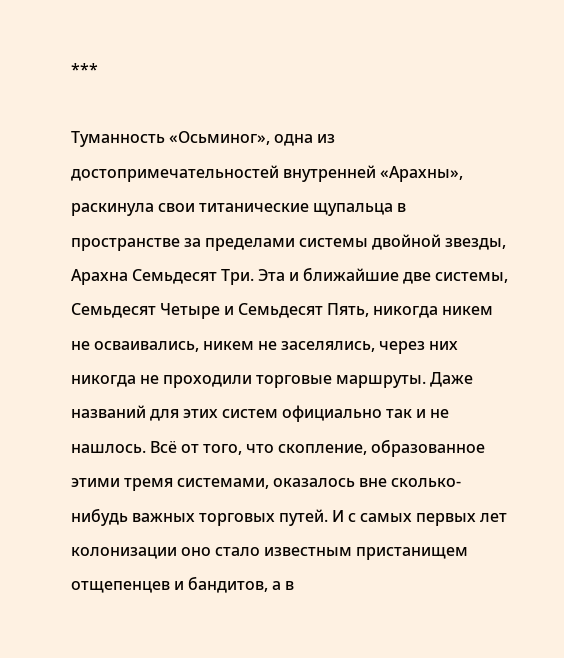***

Туманность «Осьминог», одна из достопримечательностей внутренней «Арахны», раскинула свои титанические щупальца в пространстве за пределами системы двойной звезды, Арахна Семьдесят Три. Эта и ближайшие две системы, Семьдесят Четыре и Семьдесят Пять, никогда никем не осваивались, никем не заселялись, через них никогда не проходили торговые маршруты. Даже названий для этих систем официально так и не нашлось. Всё от того, что скопление, образованное этими тремя системами, оказалось вне сколько-нибудь важных торговых путей. И с самых первых лет колонизации оно стало известным пристанищем отщепенцев и бандитов, а в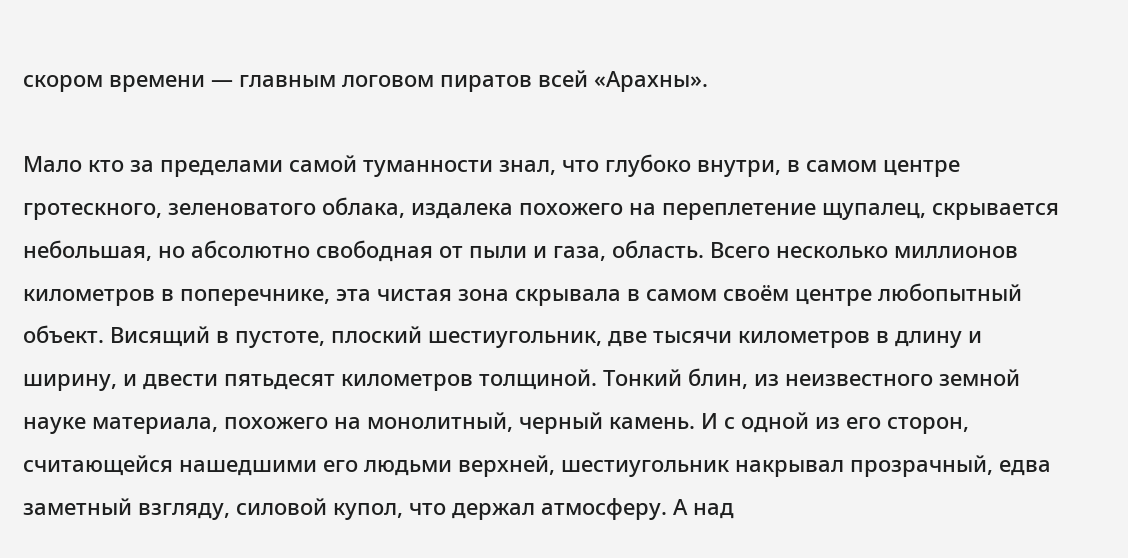скором времени — главным логовом пиратов всей «Арахны».

Мало кто за пределами самой туманности знал, что глубоко внутри, в самом центре гротескного, зеленоватого облака, издалека похожего на переплетение щупалец, скрывается небольшая, но абсолютно свободная от пыли и газа, область. Всего несколько миллионов километров в поперечнике, эта чистая зона скрывала в самом своём центре любопытный объект. Висящий в пустоте, плоский шестиугольник, две тысячи километров в длину и ширину, и двести пятьдесят километров толщиной. Тонкий блин, из неизвестного земной науке материала, похожего на монолитный, черный камень. И с одной из его сторон, считающейся нашедшими его людьми верхней, шестиугольник накрывал прозрачный, едва заметный взгляду, силовой купол, что держал атмосферу. А над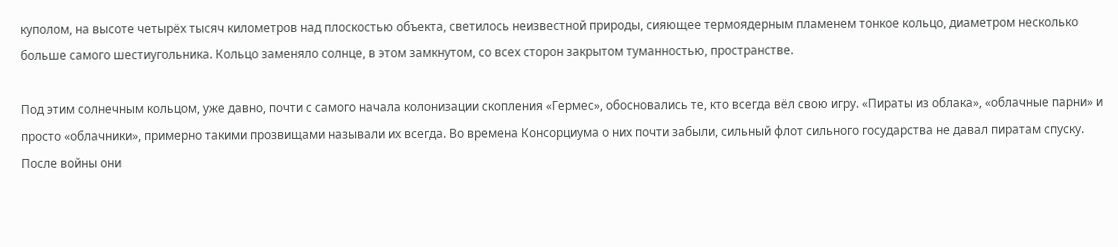куполом, на высоте четырёх тысяч километров над плоскостью объекта, светилось неизвестной природы, сияющее термоядерным пламенем тонкое кольцо, диаметром несколько больше самого шестиугольника. Кольцо заменяло солнце, в этом замкнутом, со всех сторон закрытом туманностью, пространстве.

Под этим солнечным кольцом, уже давно, почти с самого начала колонизации скопления «Гермес», обосновались те, кто всегда вёл свою игру. «Пираты из облака», «облачные парни» и просто «облачники», примерно такими прозвищами называли их всегда. Во времена Консорциума о них почти забыли, сильный флот сильного государства не давал пиратам спуску. После войны они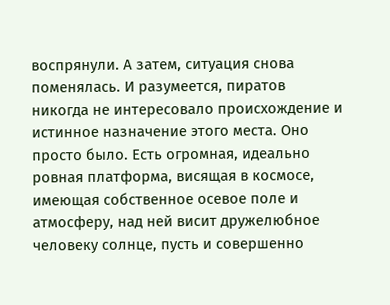воспрянули. А затем, ситуация снова поменялась. И разумеется, пиратов никогда не интересовало происхождение и истинное назначение этого места. Оно просто было. Есть огромная, идеально ровная платформа, висящая в космосе, имеющая собственное осевое поле и атмосферу, над ней висит дружелюбное человеку солнце, пусть и совершенно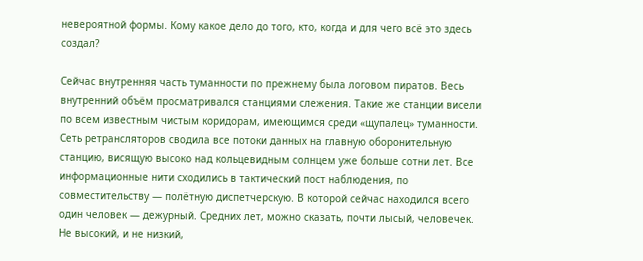невероятной формы. Кому какое дело до того, кто, когда и для чего всё это здесь создал?

Сейчас внутренняя часть туманности по прежнему была логовом пиратов. Весь внутренний объём просматривался станциями слежения. Такие же станции висели по всем известным чистым коридорам, имеющимся среди «щупалец» туманности. Сеть ретрансляторов сводила все потоки данных на главную оборонительную станцию, висящую высоко над кольцевидным солнцем уже больше сотни лет. Все информационные нити сходились в тактический пост наблюдения, по совместительству — полётную диспетчерскую. В которой сейчас находился всего один человек — дежурный. Средних лет, можно сказать, почти лысый, человечек. Не высокий, и не низкий,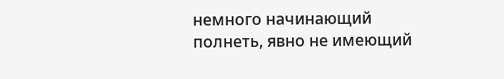немного начинающий полнеть, явно не имеющий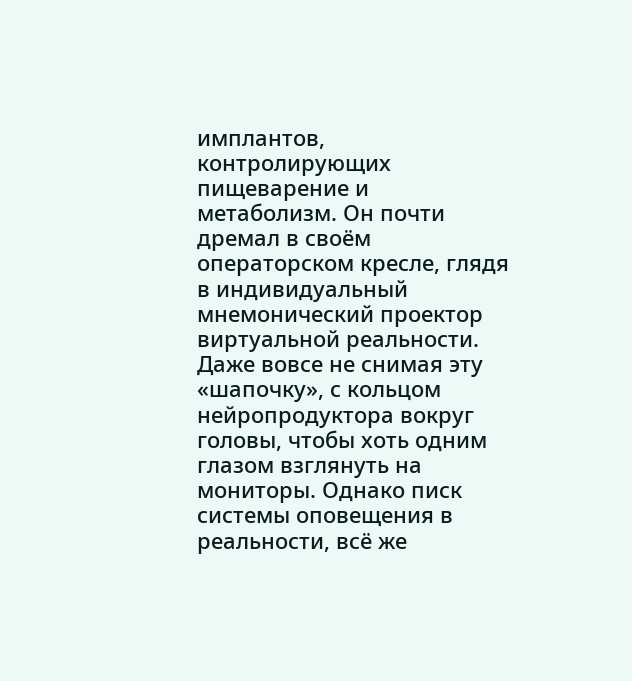имплантов, контролирующих пищеварение и метаболизм. Он почти дремал в своём операторском кресле, глядя в индивидуальный мнемонический проектор виртуальной реальности. Даже вовсе не снимая эту «шапочку», с кольцом нейропродуктора вокруг головы, чтобы хоть одним глазом взглянуть на мониторы. Однако писк системы оповещения в реальности, всё же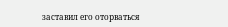заставил его оторваться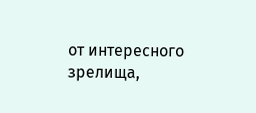от интересного зрелища,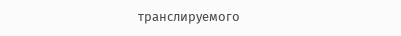транслируемого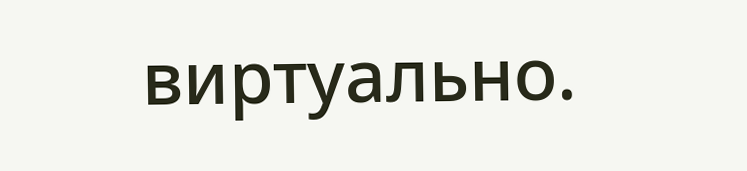виртуально.